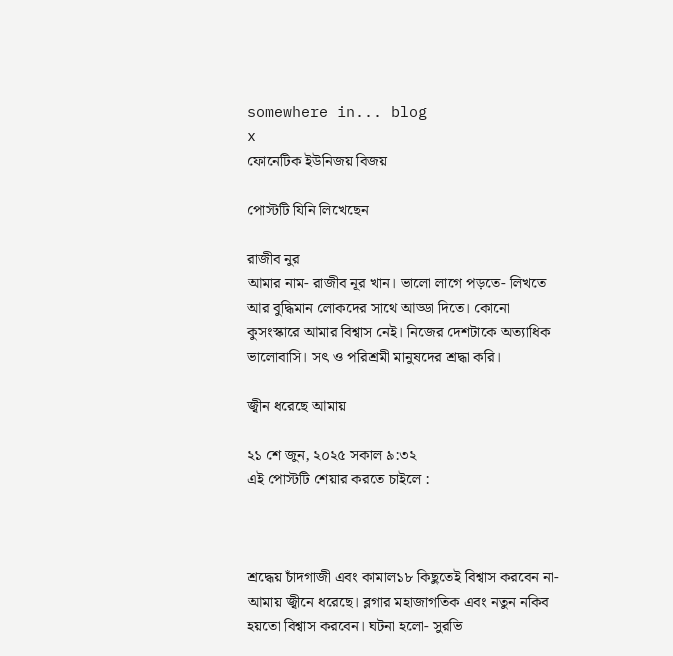somewhere in... blog
x
ফোনেটিক ইউনিজয় বিজয়

পোস্টটি যিনি লিখেছেন

রাজীব নুর
আমার নাম- রাজীব নূর খান। ভালো লাগে পড়তে- লিখতে আর বুদ্ধিমান লোকদের সাথে আড্ডা দিতে। কোনো কুসংস্কারে আমার বিশ্বাস নেই। নিজের দেশটাকে অত্যাধিক ভালোবাসি। সৎ ও পরিশ্রমী মানুষদের শ্রদ্ধা করি।

জ্বীন ধরেছে আমায়

২১ শে জুন, ২০২৫ সকাল ৯:৩২
এই পোস্টটি শেয়ার করতে চাইলে :



শ্রদ্ধেয় চাঁদগাজী এবং কামাল১৮ কিছুতেই বিশ্বাস করবেন না-
আমায় জ্বীনে ধরেছে। ব্লগার মহাজাগতিক এবং নতুন নকিব হয়তো বিশ্বাস করবেন। ঘটনা হলো- সুরভি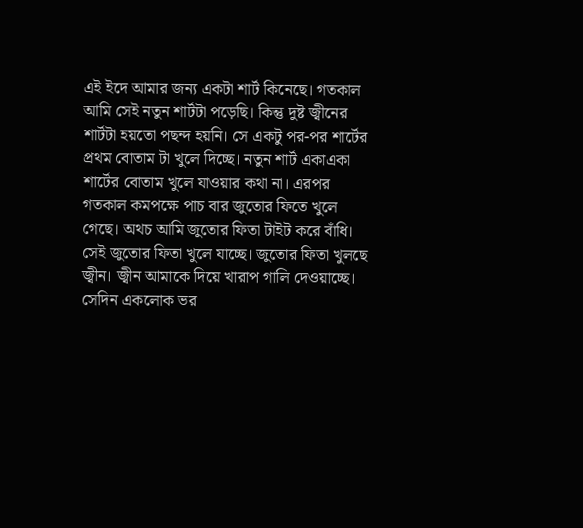এই ইদে আমার জন্য একটা শার্ট কিনেছে। গতকাল আমি সেই নতুন শার্টটা পড়েছি। কিন্তু দুষ্ট জ্বীনের শার্টটা হয়তো পছন্দ হয়নি। সে একটু পর-পর শার্টের প্রথম বোতাম টা খুলে দিচ্ছে। নতুন শার্ট একাএকা শার্টের বোতাম খুলে যাওয়ার কথা না। এরপর গতকাল কমপক্ষে পাচ বার জুতোর ফিতে খুলে গেছে। অথচ আমি জুতোর ফিতা টাইট করে বাঁধি। সেই জুতোর ফিতা খুলে যাচ্ছে। জুতোর ফিতা খুলছে জ্বীন। জ্বীন আমাকে দিয়ে খারাপ গালি দেওয়াচ্ছে। সেদিন একলোক ভর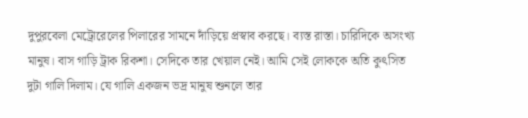দুপুরবেলা মেট্রোরেলের পিলারের সামনে দাঁড়িয়ে প্রস্বাব করছে। ব্যস্ত রাস্তা। চারিদিকে অসংখ্য মানুষ। বাস গাড়ি ট্রাক রিকশা। সেদিকে তার খেয়াল নেই। আমি সেই লোককে অতি কুৎসিত দুটা গালি দিলাম। যে গালি একজন ভদ্র মানুষ শুনলে তার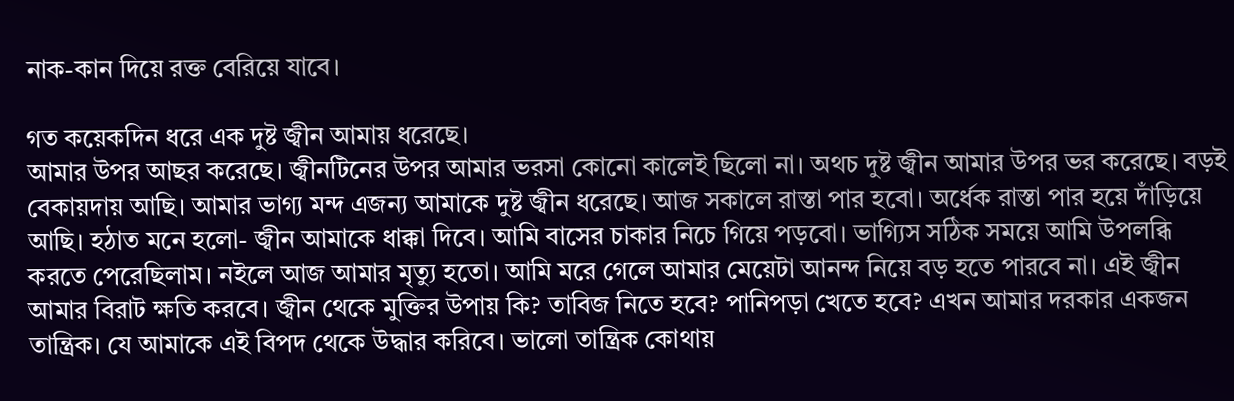নাক-কান দিয়ে রক্ত বেরিয়ে যাবে।

গত কয়েকদিন ধরে এক দুষ্ট জ্বীন আমায় ধরেছে।
আমার উপর আছর করেছে। জ্বীনটিনের উপর আমার ভরসা কোনো কালেই ছিলো না। অথচ দুষ্ট জ্বীন আমার উপর ভর করেছে। বড়ই বেকায়দায় আছি। আমার ভাগ্য মন্দ এজন্য আমাকে দুষ্ট জ্বীন ধরেছে। আজ সকালে রাস্তা পার হবো। অর্ধেক রাস্তা পার হয়ে দাঁড়িয়ে আছি। হঠাত মনে হলো- জ্বীন আমাকে ধাক্কা দিবে। আমি বাসের চাকার নিচে গিয়ে পড়বো। ভাগ্যিস সঠিক সময়ে আমি উপলব্ধি করতে পেরেছিলাম। নইলে আজ আমার মৃত্যু হতো। আমি মরে গেলে আমার মেয়েটা আনন্দ নিয়ে বড় হতে পারবে না। এই জ্বীন আমার বিরাট ক্ষতি করবে। জ্বীন থেকে মুক্তির উপায় কি? তাবিজ নিতে হবে? পানিপড়া খেতে হবে? এখন আমার দরকার একজন তান্ত্রিক। যে আমাকে এই বিপদ থেকে উদ্ধার করিবে। ভালো তান্ত্রিক কোথায়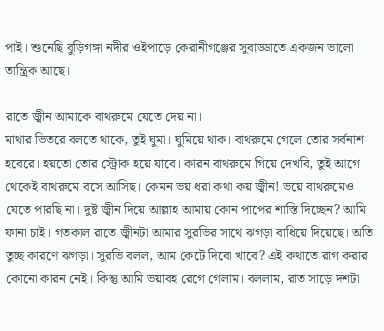পাই। শুনেছি বুড়িগঙ্গা নদীর ওইপাড়ে কেরানীগঞ্জের সুবাড্ডাতে একজন ভালো তান্ত্রিক আছে।

রাতে জ্বীন আমাকে বাথরুমে যেতে দেয় না।
মাথার ভিতরে বলতে থাকে, তুই ঘুমা। ঘুমিয়ে থাক। বাথরুমে গেলে তোর সর্বনাশ হবেরে। হয়তো তোর স্ট্রোক হয়ে যাবে। কারন বাথরুমে গিয়ে দেখবি, তুই আগে থেকেই বাথরুমে বসে আসিছ। কেমন ভয় ধরা কথা কয় জ্বীন! ভয়ে বাথরুমেও যেতে পারছি না। দুষ্ট জ্বীন দিয়ে আল্লাহ আমায় কোন পাপের শাস্তি দিচ্ছেন? আমি ফানা চাই। গতকাল রাতে জ্বীনটা আমার সুরভির সাথে ঝগড়া বাধিয়ে দিয়েছে। অতি তুচ্ছ কারণে ঝগড়া। সুরভি বলল, আম কেটে দিবো খাবে? এই কথাতে রাগ করার কোনো কারন নেই। কিন্তু আমি ভয়াবহ রেগে গেলাম। বললাম, রাত সাড়ে দশটা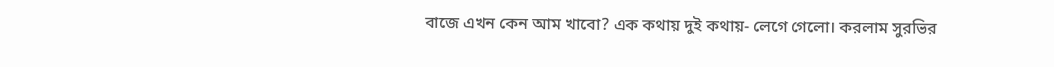বাজে এখন কেন আম খাবো? এক কথায় দুই কথায়- লেগে গেলো। করলাম সুরভির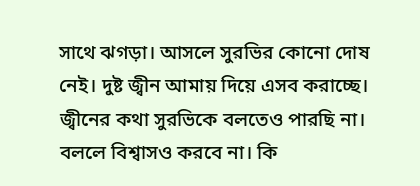সাথে ঝগড়া। আসলে সুরভির কোনো দোষ নেই। দুষ্ট জ্বীন আমায় দিয়ে এসব করাচ্ছে। জ্বীনের কথা সুরভিকে বলতেও পারছি না। বললে বিশ্বাসও করবে না। কি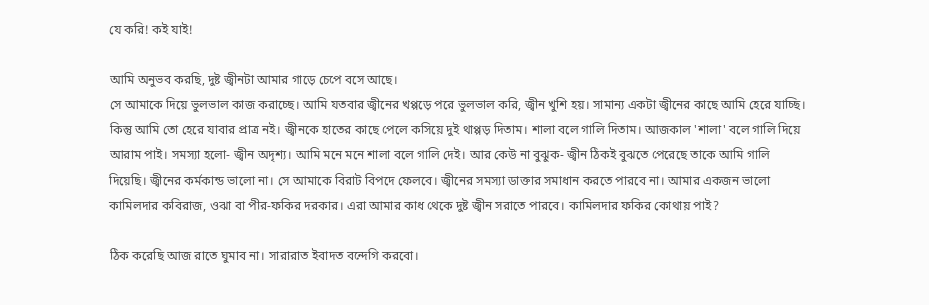যে করি! কই যাই!

আমি অনুভব করছি, দুষ্ট জ্বীনটা আমার গাড়ে চেপে বসে আছে।
সে আমাকে দিয়ে ভুলভাল কাজ করাচ্ছে। আমি যতবার জ্বীনের খপ্পড়ে পরে ভুলভাল করি, জ্বীন খুশি হয়। সামান্য একটা জ্বীনের কাছে আমি হেরে যাচ্ছি। কিন্তু আমি তো হেরে যাবার প্রাত্র নই। জ্বীনকে হাতের কাছে পেলে কসিয়ে দুই থাপ্পড় দিতাম। শালা বলে গালি দিতাম। আজকাল 'শালা' বলে গালি দিয়ে আরাম পাই। সমস্যা হলো- জ্বীন অদৃশ্য। আমি মনে মনে শালা বলে গালি দেই। আর কেউ না বুঝুক- জ্বীন ঠিকই বুঝতে পেরেছে তাকে আমি গালি দিয়েছি। জ্বীনের কর্মকান্ড ভালো না। সে আমাকে বিরাট বিপদে ফেলবে। জ্বীনের সমস্যা ডাক্তার সমাধান করতে পারবে না। আমার একজন ভালো কামিলদার কবিরাজ, ওঝা বা পীর-ফকির দরকার। এরা আমার কাধ থেকে দুষ্ট জ্বীন সরাতে পারবে। কামিলদার ফকির কোথায় পাই?

ঠিক করেছি আজ রাতে ঘুমাব না। সারারাত ইবাদত বন্দেগি করবো।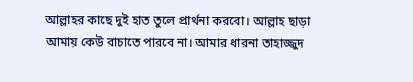আল্লাহর কাছে দুই হাত তুলে প্রার্থনা করবো। আল্লাহ ছাড়া আমায় কেউ বাচাতে পারবে না। আমার ধারনা তাহাজ্জুদ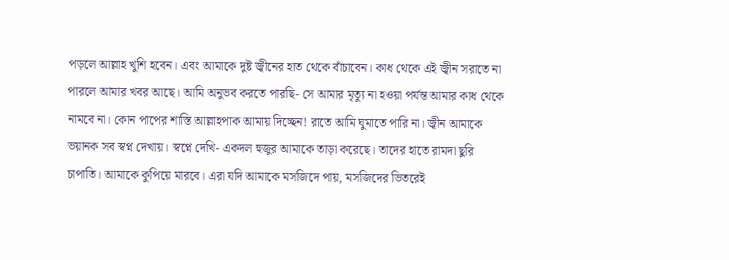পড়লে আল্লাহ খুশি হবেন। এবং আমাকে দুষ্ট জ্বীনের হাত থেকে বাঁচাবেন। কাধ থেকে এই জ্বীন সরাতে না পারলে আমার খবর আছে। আমি অনুভব করতে পারছি- সে আমার মৃত্যু না হওয়া পর্যন্ত আমার কাধ থেকে নামবে না। কোন পাপের শাস্তি আল্লাহপাক আমায় দিচ্ছেন! রাতে আমি ঘুমাতে পারি না। জ্বীন আমাকে ভয়ানক সব স্বপ্ন দেখায়। স্বপ্নে দেখি- একদল হুজুর আমাকে তাড়া করেছে। তাদের হাতে রামদা ছুরি চাপাতি। আমাকে কুপিয়ে মারবে। এরা যদি আমাকে মসজিদে পায়, মসজিদের ভিতরেই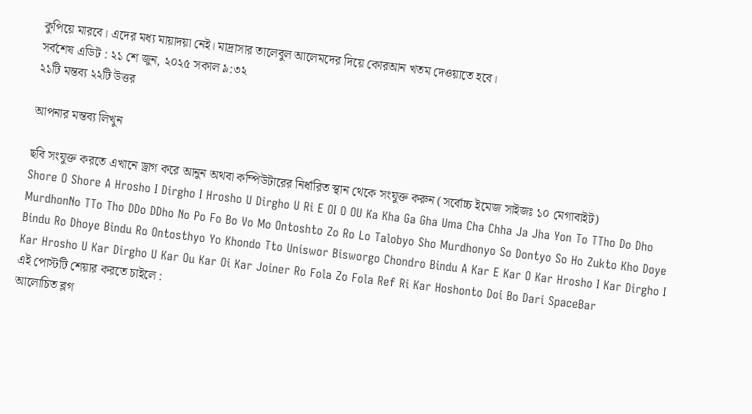কুপিয়ে মারবে। এদের মধ্য মায়াদয়া নেই। মাদ্রাসার তালেবুল আলেমদের দিয়ে কোরআন খতম দেওয়াতে হবে।
সর্বশেষ এডিট : ২১ শে জুন, ২০২৫ সকাল ৯:৩২
২১টি মন্তব্য ২২টি উত্তর

আপনার মন্তব্য লিখুন

ছবি সংযুক্ত করতে এখানে ড্রাগ করে আনুন অথবা কম্পিউটারের নির্ধারিত স্থান থেকে সংযুক্ত করুন (সর্বোচ্চ ইমেজ সাইজঃ ১০ মেগাবাইট)
Shore O Shore A Hrosho I Dirgho I Hrosho U Dirgho U Ri E OI O OU Ka Kha Ga Gha Uma Cha Chha Ja Jha Yon To TTho Do Dho MurdhonNo TTo Tho DDo DDho No Po Fo Bo Vo Mo Ontoshto Zo Ro Lo Talobyo Sho Murdhonyo So Dontyo So Ho Zukto Kho Doye Bindu Ro Dhoye Bindu Ro Ontosthyo Yo Khondo Tto Uniswor Bisworgo Chondro Bindu A Kar E Kar O Kar Hrosho I Kar Dirgho I Kar Hrosho U Kar Dirgho U Kar Ou Kar Oi Kar Joiner Ro Fola Zo Fola Ref Ri Kar Hoshonto Doi Bo Dari SpaceBar
এই পোস্টটি শেয়ার করতে চাইলে :
আলোচিত ব্লগ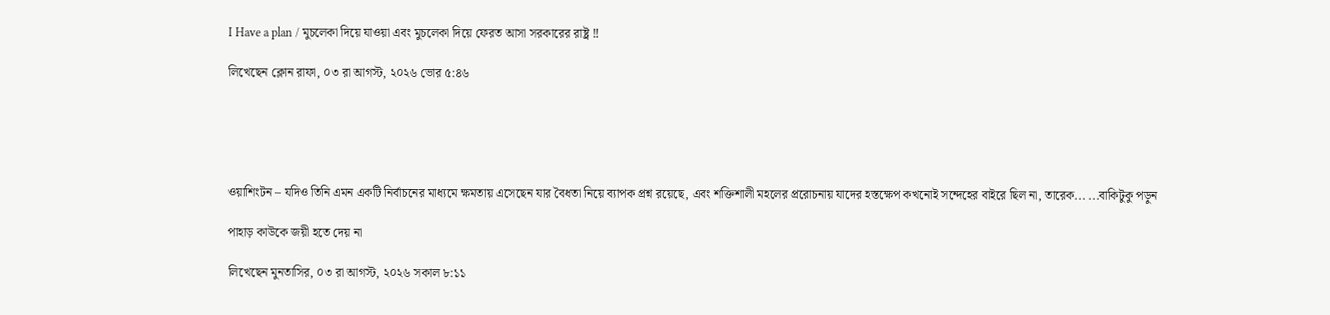I Have a plan / মুচলেকা দিয়ে যাওয়া এবং মুচলেকা দিয়ে ফেরত আসা সরকারের রাষ্ট্র ‼

লিখেছেন ক্লোন রাফা, ০৩ রা আগস্ট, ২০২৬ ভোর ৫:৪৬





ওয়াশিংটন – যদিও তিনি এমন একটি নির্বাচনের মাধ্যমে ক্ষমতায় এসেছেন যার বৈধতা নিয়ে ব্যাপক প্রশ্ন রয়েছে, এবং শক্তিশালী মহলের প্ররোচনায় যাদের হস্তক্ষেপ কখনোই সন্দেহের বাইরে ছিল না, তারেক... ...বাকিটুকু পড়ুন

পাহাড় কাউকে জয়ী হতে দেয় না

লিখেছেন মুনতাসির, ০৩ রা আগস্ট, ২০২৬ সকাল ৮:১১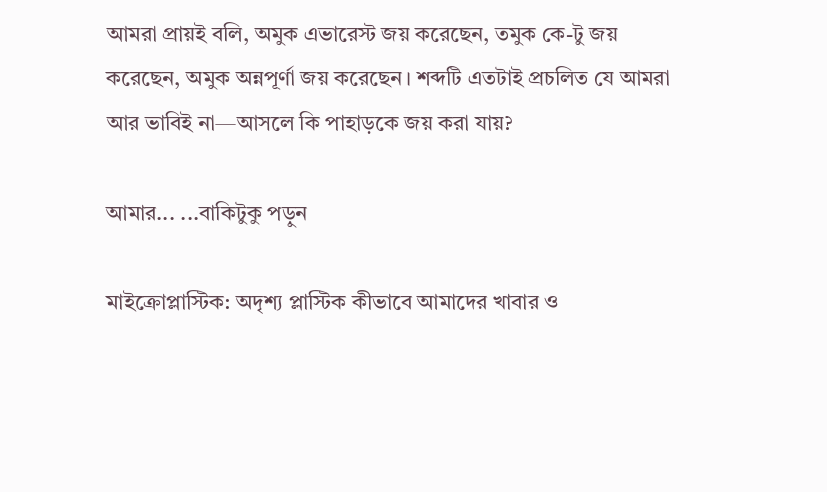আমরা প্রায়ই বলি, অমুক এভারেস্ট জয় করেছেন, তমুক কে-টু জয় করেছেন, অমুক অন্নপূর্ণা জয় করেছেন। শব্দটি এতটাই প্রচলিত যে আমরা আর ভাবিই না—আসলে কি পাহাড়কে জয় করা যায়?

আমার... ...বাকিটুকু পড়ুন

মাইক্রোপ্লাস্টিক: অদৃশ্য প্লাস্টিক কীভাবে আমাদের খাবার ও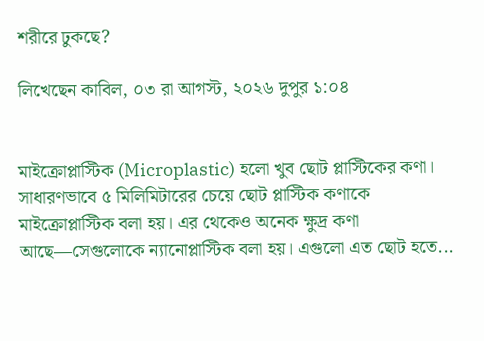শরীরে ঢুকছে?

লিখেছেন কাবিল, ০৩ রা আগস্ট, ২০২৬ দুপুর ১:০৪


মাইক্রোপ্লাস্টিক (Microplastic) হলো খুব ছোট প্লাস্টিকের কণা। সাধারণভাবে ৫ মিলিমিটারের চেয়ে ছোট প্লাস্টিক কণাকে মাইক্রোপ্লাস্টিক বলা হয়। এর থেকেও অনেক ক্ষুদ্র কণা আছে—সেগুলোকে ন্যানোপ্লাস্টিক বলা হয়। এগুলো এত ছোট হতে...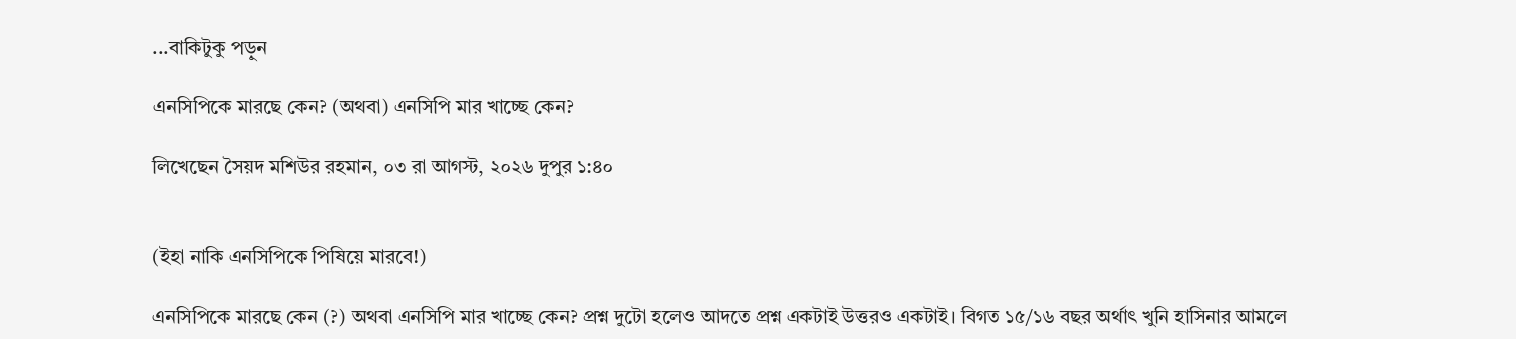...বাকিটুকু পড়ুন

এনসিপিকে মারছে কেন? (অথবা) এনসিপি মার খাচ্ছে কেন?

লিখেছেন সৈয়দ মশিউর রহমান, ০৩ রা আগস্ট, ২০২৬ দুপুর ১:৪০


(ইহা নাকি এনসিপিকে পিষিয়ে মারবে!)

এনসিপিকে মারছে কেন (?) অথবা এনসিপি মার খাচ্ছে কেন? প্রশ্ন দুটো হলেও আদতে প্রশ্ন একটাই উত্তরও একটাই। বিগত ১৫/১৬ বছর অর্থাৎ খুনি হাসিনার আমলে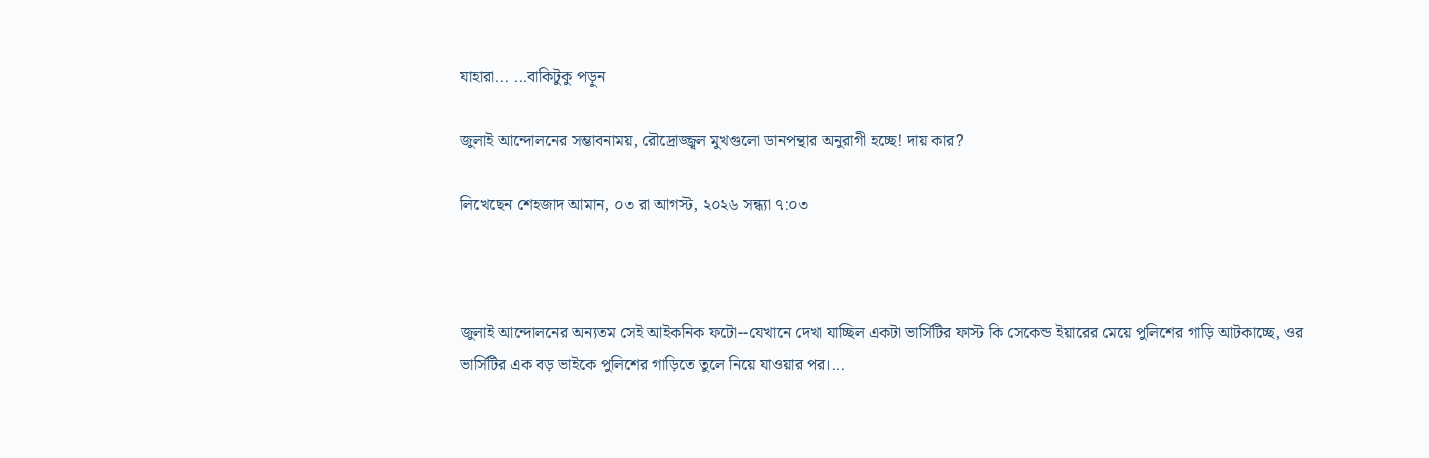যাহারা... ...বাকিটুকু পড়ুন

জুলাই আন্দোলনের সম্ভাবনাময়, রৌদ্রোজ্জ্বল মুখগুলো ডানপন্থার অনুরাগী হচ্ছে! দায় কার?

লিখেছেন শেহজাদ আমান, ০৩ রা আগস্ট, ২০২৬ সন্ধ্যা ৭:০৩



জুলাই আন্দোলনের অন্যতম সেই আইকনিক ফটো--যেখানে দেখা যাচ্ছিল একটা ভার্সিটির ফাস্ট কি সেকেন্ড ইয়ারের মেয়ে পুলিশের গাড়ি আটকাচ্ছে, ওর ভার্সিটির এক বড় ভাইকে পুলিশের গাড়িতে তুলে নিয়ে যাওয়ার পর।...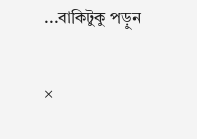...বাকিটুকু পড়ুন

×